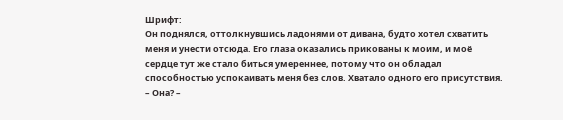Шрифт:
Он поднялся, оттолкнувшись ладонями от дивана, будто хотел схватить меня и унести отсюда. Его глаза оказались прикованы к моим, и моё сердце тут же стало биться умереннее, потому что он обладал способностью успокаивать меня без слов. Хватало одного его присутствия.
– Она? –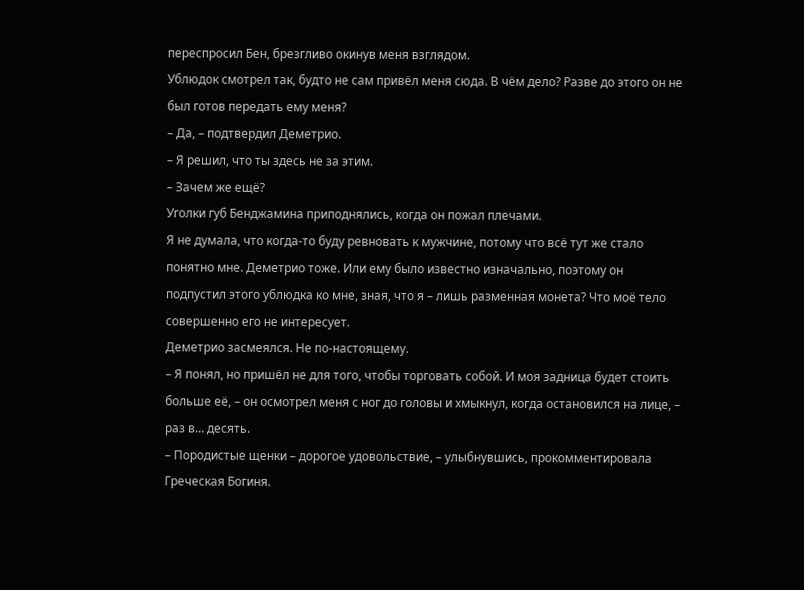переспросил Бен, брезгливо окинув меня взглядом.
Ублюдок смотрел так, будто не сам привёл меня сюда. В чём дело? Разве до этого он не был готов передать ему меня?
– Да, – подтвердил Деметрио.
– Я решил, что ты здесь не за этим.
– Зачем же ещё?
Уголки губ Бенджамина приподнялись, когда он пожал плечами.
Я не думала, что когда-то буду ревновать к мужчине, потому что всё тут же стало понятно мне. Деметрио тоже. Или ему было известно изначально, поэтому он подпустил этого ублюдка ко мне, зная, что я – лишь разменная монета? Что моё тело совершенно его не интересует.
Деметрио засмеялся. Не по-настоящему.
– Я понял, но пришёл не для того, чтобы торговать собой. И моя задница будет стоить больше её, – он осмотрел меня с ног до головы и хмыкнул, когда остановился на лице, – раз в… десять.
– Породистые щенки – дорогое удовольствие, – улыбнувшись, прокомментировала Греческая Богиня.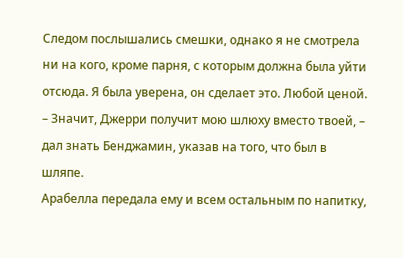Следом послышались смешки, однако я не смотрела ни на кого, кроме парня, с которым должна была уйти отсюда. Я была уверена, он сделает это. Любой ценой.
– Значит, Джерри получит мою шлюху вместо твоей, – дал знать Бенджамин, указав на того, что был в шляпе.
Арабелла передала ему и всем остальным по напитку,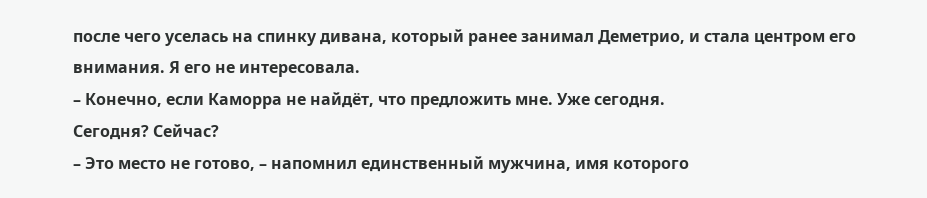после чего уселась на спинку дивана, который ранее занимал Деметрио, и стала центром его внимания. Я его не интересовала.
– Конечно, если Каморра не найдёт, что предложить мне. Уже сегодня.
Сегодня? Сейчас?
– Это место не готово, – напомнил единственный мужчина, имя которого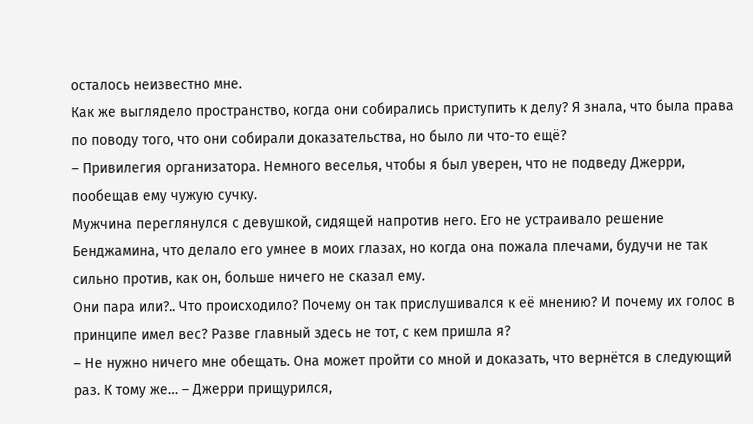осталось неизвестно мне.
Как же выглядело пространство, когда они собирались приступить к делу? Я знала, что была права по поводу того, что они собирали доказательства, но было ли что-то ещё?
– Привилегия организатора. Немного веселья, чтобы я был уверен, что не подведу Джерри, пообещав ему чужую сучку.
Мужчина переглянулся с девушкой, сидящей напротив него. Его не устраивало решение Бенджамина, что делало его умнее в моих глазах, но когда она пожала плечами, будучи не так сильно против, как он, больше ничего не сказал ему.
Они пара или?.. Что происходило? Почему он так прислушивался к её мнению? И почему их голос в принципе имел вес? Разве главный здесь не тот, с кем пришла я?
– Не нужно ничего мне обещать. Она может пройти со мной и доказать, что вернётся в следующий раз. К тому же… – Джерри прищурился,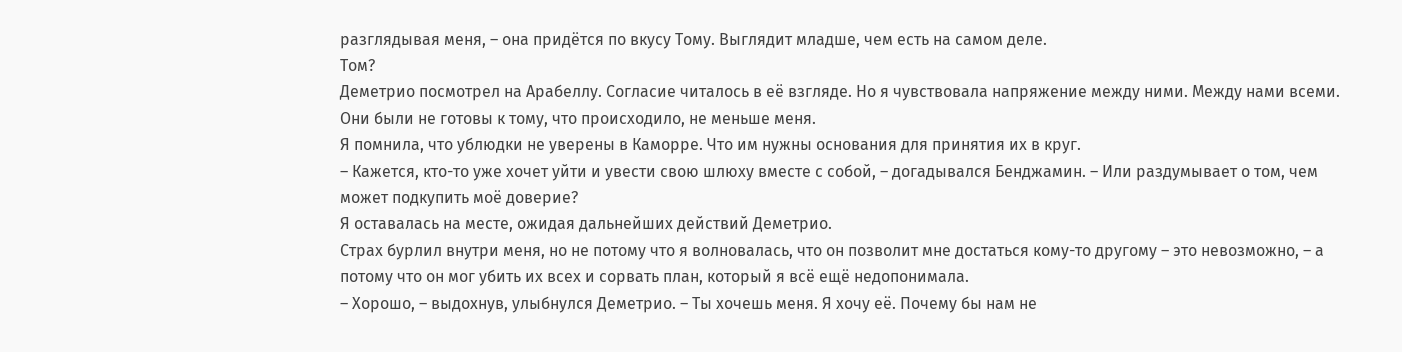разглядывая меня, – она придётся по вкусу Тому. Выглядит младше, чем есть на самом деле.
Том?
Деметрио посмотрел на Арабеллу. Согласие читалось в её взгляде. Но я чувствовала напряжение между ними. Между нами всеми. Они были не готовы к тому, что происходило, не меньше меня.
Я помнила, что ублюдки не уверены в Каморре. Что им нужны основания для принятия их в круг.
– Кажется, кто-то уже хочет уйти и увести свою шлюху вместе с собой, – догадывался Бенджамин. – Или раздумывает о том, чем может подкупить моё доверие?
Я оставалась на месте, ожидая дальнейших действий Деметрио.
Страх бурлил внутри меня, но не потому что я волновалась, что он позволит мне достаться кому-то другому – это невозможно, – а потому что он мог убить их всех и сорвать план, который я всё ещё недопонимала.
– Хорошо, – выдохнув, улыбнулся Деметрио. – Ты хочешь меня. Я хочу её. Почему бы нам не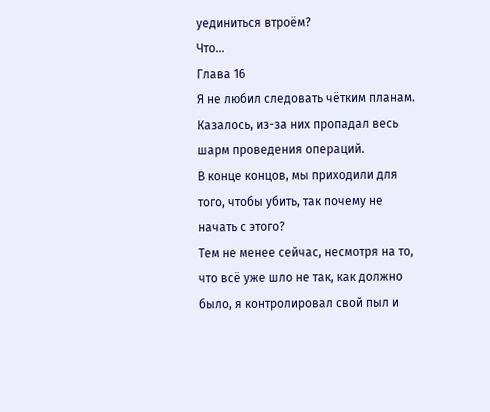уединиться втроём?
Что…
Глава 16
Я не любил следовать чётким планам.
Казалось, из-за них пропадал весь шарм проведения операций.
В конце концов, мы приходили для того, чтобы убить, так почему не начать с этого?
Тем не менее сейчас, несмотря на то, что всё уже шло не так, как должно было, я контролировал свой пыл и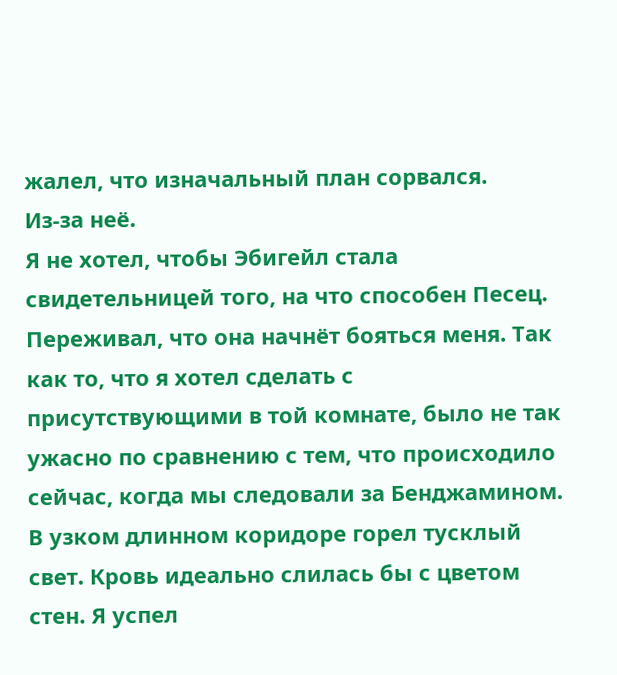жалел, что изначальный план сорвался.
Из-за неё.
Я не хотел, чтобы Эбигейл стала свидетельницей того, на что способен Песец. Переживал, что она начнёт бояться меня. Так как то, что я хотел сделать с присутствующими в той комнате, было не так ужасно по сравнению с тем, что происходило сейчас, когда мы следовали за Бенджамином.
В узком длинном коридоре горел тусклый свет. Кровь идеально слилась бы с цветом стен. Я успел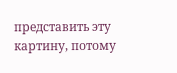представить эту картину, потому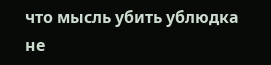что мысль убить ублюдка не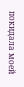покидала моей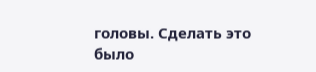головы. Сделать это было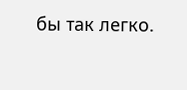бы так легко.